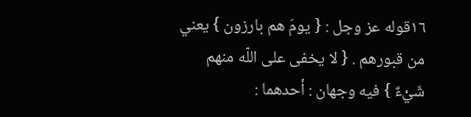١٦قوله عز وجل : { يومَ هم بارزون } يعني من قبورهم . { لا يخفى على اللّه منهم شَيْءٌ } فيه وجهان : أحدهما :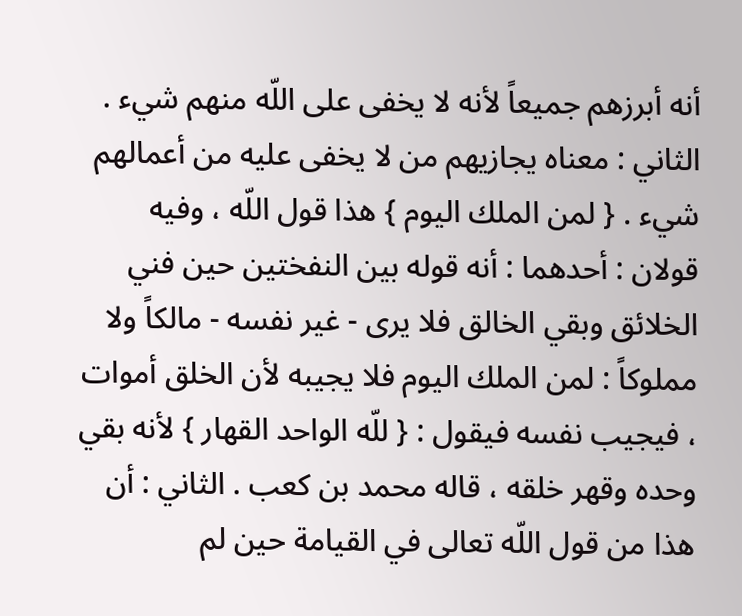أنه أبرزهم جميعاً لأنه لا يخفى على اللّه منهم شيء . الثاني : معناه يجازيهم من لا يخفى عليه من أعمالهم شيء . { لمن الملك اليوم } هذا قول اللّه ، وفيه قولان : أحدهما : أنه قوله بين النفختين حين فني الخلائق وبقي الخالق فلا يرى - غير نفسه - مالكاً ولا مملوكاً : لمن الملك اليوم فلا يجيبه لأن الخلق أموات ، فيجيب نفسه فيقول : { للّه الواحد القهار } لأنه بقي وحده وقهر خلقه ، قاله محمد بن كعب . الثاني : أن هذا من قول اللّه تعالى في القيامة حين لم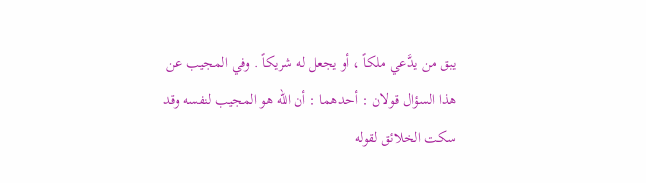يبق من يدَّعي ملكاً ، أو يجعل له شريكاً . وفي المجيب عن هذا السؤال قولان : أحدهما : أن اللّه هو المجيب لنفسه وقد سكت الخلائق لقوله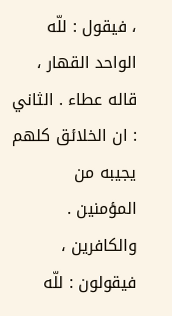، فيقول : للّه الواحد القهار ، قاله عطاء . الثاني : ان الخلائق كلهم يجيبه من المؤمنين . والكافرين ، فيقولون : للّه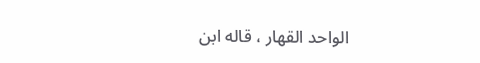الواحد القهار ، قاله ابن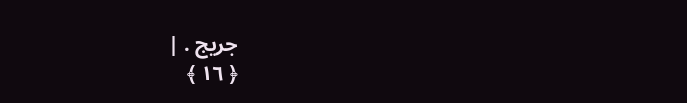جريج . |
﴿ ١٦ ﴾